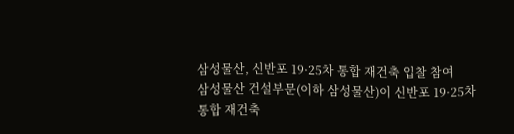삼성물산, 신반포 19·25차 통합 재건축 입찰 참여
삼성물산 건설부문(이하 삼성물산)이 신반포 19·25차 통합 재건축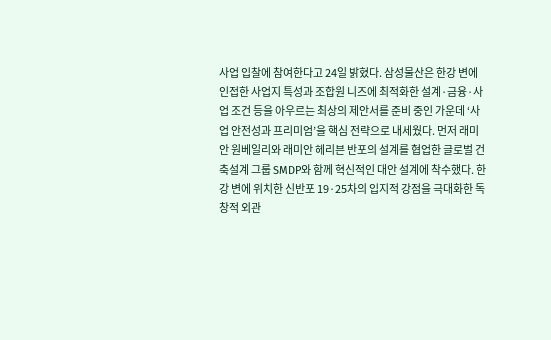사업 입찰에 참여한다고 24일 밝혔다. 삼성물산은 한강 변에 인접한 사업지 특성과 조합원 니즈에 최적화한 설계·금융·사업 조건 등을 아우르는 최상의 제안서를 준비 중인 가운데 ‘사업 안전성과 프리미엄’을 핵심 전략으로 내세웠다. 먼저 래미안 원베일리와 래미안 헤리븐 반포의 설계를 협업한 글로벌 건축설계 그룹 SMDP와 함께 혁신적인 대안 설계에 착수했다. 한강 변에 위치한 신반포 19·25차의 입지적 강점을 극대화한 독창적 외관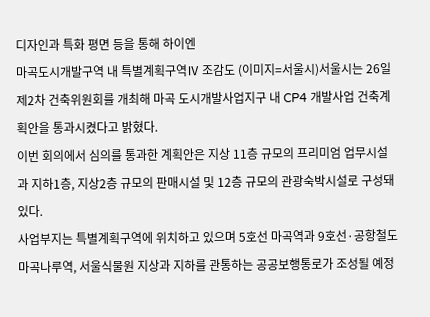디자인과 특화 평면 등을 통해 하이엔
마곡도시개발구역 내 특별계획구역Ⅳ 조감도 (이미지=서울시)서울시는 26일 제2차 건축위원회를 개최해 마곡 도시개발사업지구 내 CP4 개발사업 건축계획안을 통과시켰다고 밝혔다.
이번 회의에서 심의를 통과한 계획안은 지상 11층 규모의 프리미엄 업무시설과 지하1층, 지상2층 규모의 판매시설 및 12층 규모의 관광숙박시설로 구성돼있다.
사업부지는 특별계획구역에 위치하고 있으며 5호선 마곡역과 9호선·공항철도 마곡나루역, 서울식물원 지상과 지하를 관통하는 공공보행통로가 조성될 예정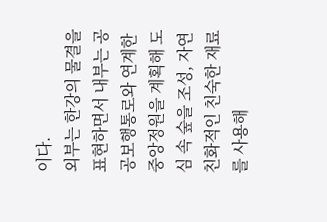이다.
외부는 한강의 물결을 표현하면서 내부는 공공보행통로와 연계한 중앙정원을 계획해 도심 속 숲을 조성, 자연친화적인 친숙한 재료를 사용해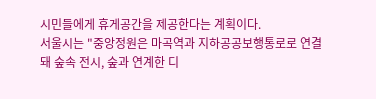시민들에게 휴게공간을 제공한다는 계획이다.
서울시는 "중앙정원은 마곡역과 지하공공보행통로로 연결돼 숲속 전시, 숲과 연계한 디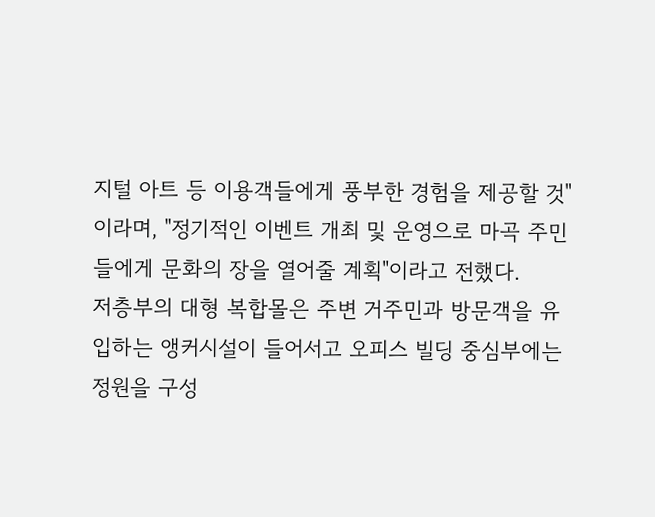지털 아트 등 이용객들에게 풍부한 경험을 제공할 것"이라며, "정기적인 이벤트 개최 및 운영으로 마곡 주민들에게 문화의 장을 열어줄 계획"이라고 전했다.
저층부의 대형 복합몰은 주변 거주민과 방문객을 유입하는 앵커시설이 들어서고 오피스 빌딩 중심부에는 정원을 구성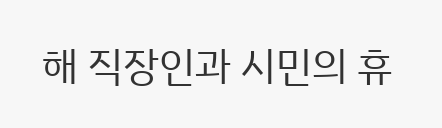해 직장인과 시민의 휴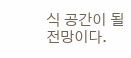식 공간이 될 전망이다.